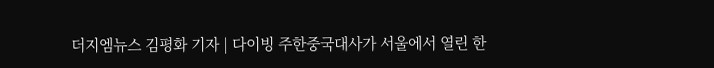더지엠뉴스 김평화 기자 | 다이빙 주한중국대사가 서울에서 열린 한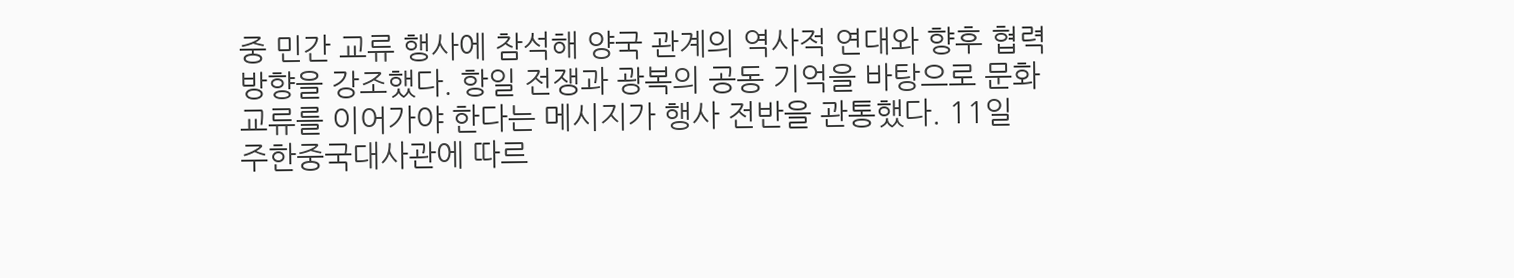중 민간 교류 행사에 참석해 양국 관계의 역사적 연대와 향후 협력 방향을 강조했다. 항일 전쟁과 광복의 공동 기억을 바탕으로 문화 교류를 이어가야 한다는 메시지가 행사 전반을 관통했다. 11일 주한중국대사관에 따르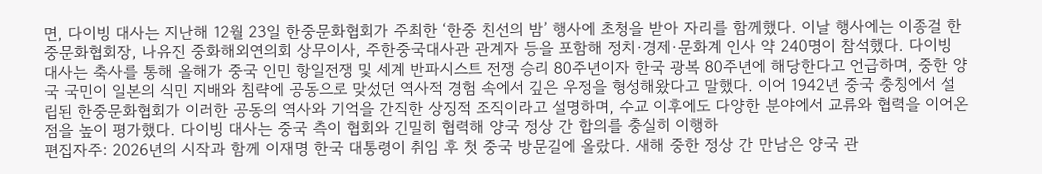면, 다이빙 대사는 지난해 12월 23일 한중문화협회가 주최한 ‘한중 친선의 밤’ 행사에 초청을 받아 자리를 함께했다. 이날 행사에는 이종걸 한중문화협회장, 나유진 중화해외연의회 상무이사, 주한중국대사관 관계자 등을 포함해 정치·경제·문화계 인사 약 240명이 참석했다. 다이빙 대사는 축사를 통해 올해가 중국 인민 항일전쟁 및 세계 반파시스트 전쟁 승리 80주년이자 한국 광복 80주년에 해당한다고 언급하며, 중한 양국 국민이 일본의 식민 지배와 침략에 공동으로 맞섰던 역사적 경험 속에서 깊은 우정을 형성해왔다고 말했다. 이어 1942년 중국 충칭에서 설립된 한중문화협회가 이러한 공동의 역사와 기억을 간직한 상징적 조직이라고 설명하며, 수교 이후에도 다양한 분야에서 교류와 협력을 이어온 점을 높이 평가했다. 다이빙 대사는 중국 측이 협회와 긴밀히 협력해 양국 정상 간 합의를 충실히 이행하
편집자주: 2026년의 시작과 함께 이재명 한국 대통령이 취임 후 첫 중국 방문길에 올랐다. 새해 중한 정상 간 만남은 양국 관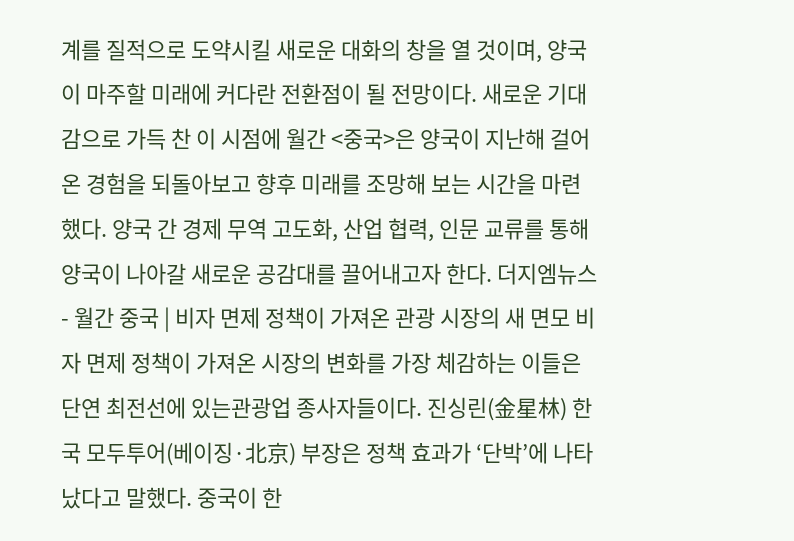계를 질적으로 도약시킬 새로운 대화의 창을 열 것이며, 양국이 마주할 미래에 커다란 전환점이 될 전망이다. 새로운 기대감으로 가득 찬 이 시점에 월간 <중국>은 양국이 지난해 걸어온 경험을 되돌아보고 향후 미래를 조망해 보는 시간을 마련했다. 양국 간 경제 무역 고도화, 산업 협력, 인문 교류를 통해 양국이 나아갈 새로운 공감대를 끌어내고자 한다. 더지엠뉴스 - 월간 중국 | 비자 면제 정책이 가져온 관광 시장의 새 면모 비자 면제 정책이 가져온 시장의 변화를 가장 체감하는 이들은 단연 최전선에 있는관광업 종사자들이다. 진싱린(金星林) 한국 모두투어(베이징·北京) 부장은 정책 효과가 ‘단박’에 나타났다고 말했다. 중국이 한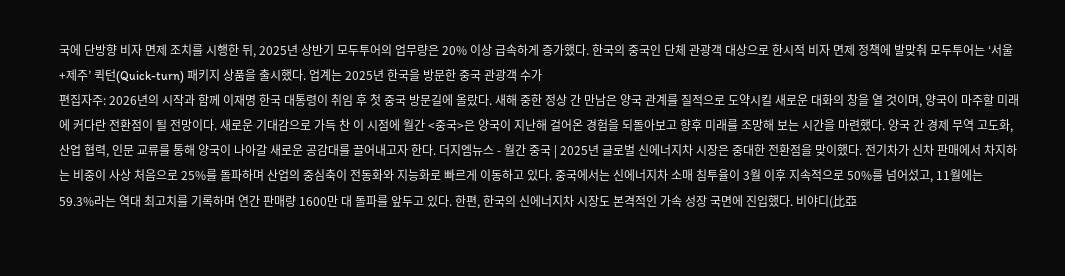국에 단방향 비자 면제 조치를 시행한 뒤, 2025년 상반기 모두투어의 업무량은 20% 이상 급속하게 증가했다. 한국의 중국인 단체 관광객 대상으로 한시적 비자 면제 정책에 발맞춰 모두투어는 ‘서울+제주’ 퀵턴(Quick-turn) 패키지 상품을 출시했다. 업계는 2025년 한국을 방문한 중국 관광객 수가
편집자주: 2026년의 시작과 함께 이재명 한국 대통령이 취임 후 첫 중국 방문길에 올랐다. 새해 중한 정상 간 만남은 양국 관계를 질적으로 도약시킬 새로운 대화의 창을 열 것이며, 양국이 마주할 미래에 커다란 전환점이 될 전망이다. 새로운 기대감으로 가득 찬 이 시점에 월간 <중국>은 양국이 지난해 걸어온 경험을 되돌아보고 향후 미래를 조망해 보는 시간을 마련했다. 양국 간 경제 무역 고도화, 산업 협력, 인문 교류를 통해 양국이 나아갈 새로운 공감대를 끌어내고자 한다. 더지엠뉴스 - 월간 중국 | 2025년 글로벌 신에너지차 시장은 중대한 전환점을 맞이했다. 전기차가 신차 판매에서 차지하는 비중이 사상 처음으로 25%를 돌파하며 산업의 중심축이 전동화와 지능화로 빠르게 이동하고 있다. 중국에서는 신에너지차 소매 침투율이 3월 이후 지속적으로 50%를 넘어섰고, 11월에는 59.3%라는 역대 최고치를 기록하며 연간 판매량 1600만 대 돌파를 앞두고 있다. 한편, 한국의 신에너지차 시장도 본격적인 가속 성장 국면에 진입했다. 비야디(比亞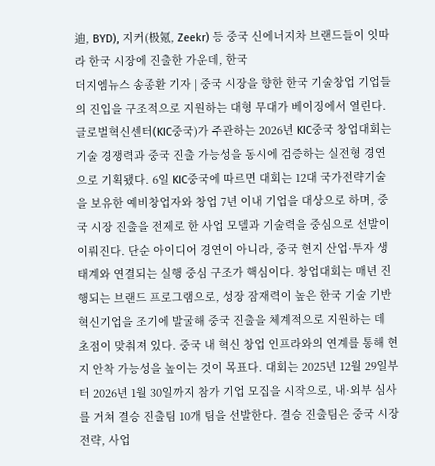迪, BYD), 지커(极氪, Zeekr) 등 중국 신에너지차 브랜드들이 잇따라 한국 시장에 진출한 가운데, 한국
더지엠뉴스 송종환 기자 | 중국 시장을 향한 한국 기술창업 기업들의 진입을 구조적으로 지원하는 대형 무대가 베이징에서 열린다. 글로벌혁신센터(KIC중국)가 주관하는 2026년 KIC중국 창업대회는 기술 경쟁력과 중국 진출 가능성을 동시에 검증하는 실전형 경연으로 기획됐다. 6일 KIC중국에 따르면 대회는 12대 국가전략기술을 보유한 예비창업자와 창업 7년 이내 기업을 대상으로 하며, 중국 시장 진출을 전제로 한 사업 모델과 기술력을 중심으로 선발이 이뤄진다. 단순 아이디어 경연이 아니라, 중국 현지 산업·투자 생태계와 연결되는 실행 중심 구조가 핵심이다. 창업대회는 매년 진행되는 브랜드 프로그램으로, 성장 잠재력이 높은 한국 기술 기반 혁신기업을 조기에 발굴해 중국 진출을 체계적으로 지원하는 데 초점이 맞춰져 있다. 중국 내 혁신 창업 인프라와의 연계를 통해 현지 안착 가능성을 높이는 것이 목표다. 대회는 2025년 12월 29일부터 2026년 1월 30일까지 참가 기업 모집을 시작으로, 내·외부 심사를 거쳐 결승 진출팀 10개 팀을 선발한다. 결승 진출팀은 중국 시장 전략, 사업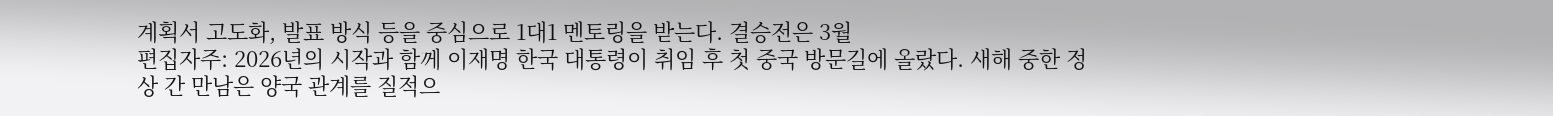계획서 고도화, 발표 방식 등을 중심으로 1대1 멘토링을 받는다. 결승전은 3월
편집자주: 2026년의 시작과 함께 이재명 한국 대통령이 취임 후 첫 중국 방문길에 올랐다. 새해 중한 정상 간 만남은 양국 관계를 질적으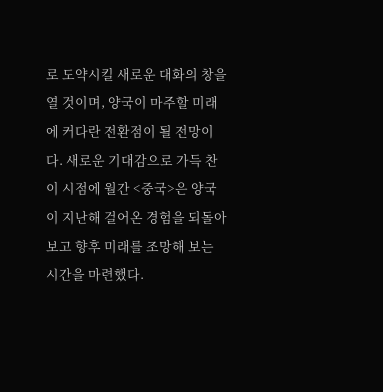로 도약시킬 새로운 대화의 창을 열 것이며, 양국이 마주할 미래에 커다란 전환점이 될 전망이다. 새로운 기대감으로 가득 찬 이 시점에 월간 <중국>은 양국이 지난해 걸어온 경험을 되돌아보고 향후 미래를 조망해 보는 시간을 마련했다.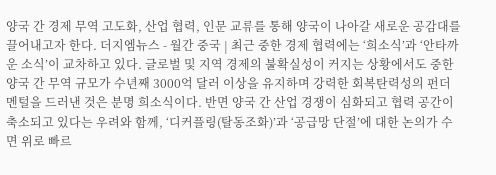양국 간 경제 무역 고도화, 산업 협력, 인문 교류를 통해 양국이 나아갈 새로운 공감대를 끌어내고자 한다. 더지엠뉴스 - 월간 중국 | 최근 중한 경제 협력에는 ‘희소식’과 ‘안타까운 소식’이 교차하고 있다. 글로벌 및 지역 경제의 불확실성이 커지는 상황에서도 중한 양국 간 무역 규모가 수년째 3000억 달러 이상을 유지하며 강력한 회복탄력성의 펀더멘털을 드러낸 것은 분명 희소식이다. 반면 양국 간 산업 경쟁이 심화되고 협력 공간이 축소되고 있다는 우려와 함께, ‘디커플링(탈동조화)’과 ‘공급망 단절’에 대한 논의가 수면 위로 빠르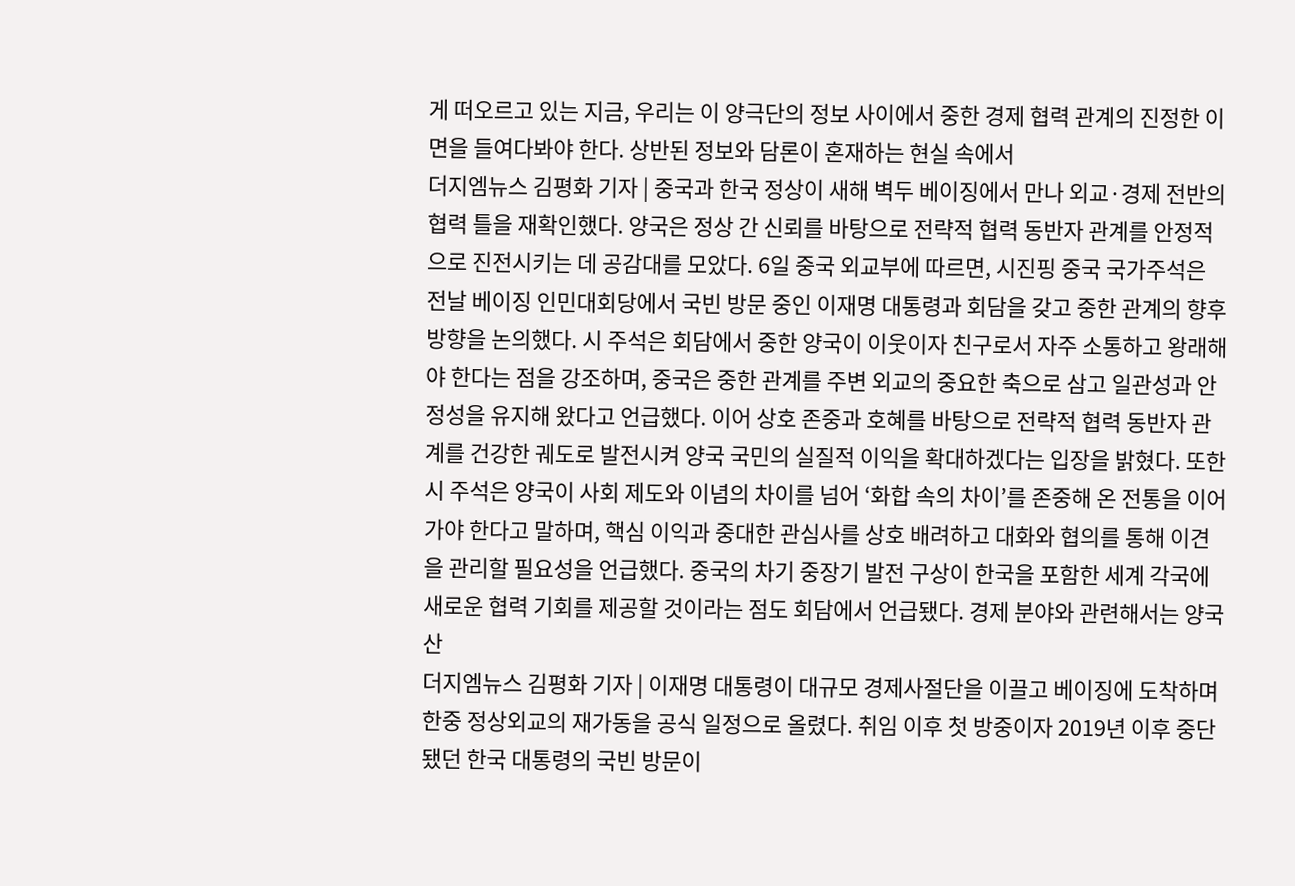게 떠오르고 있는 지금, 우리는 이 양극단의 정보 사이에서 중한 경제 협력 관계의 진정한 이면을 들여다봐야 한다. 상반된 정보와 담론이 혼재하는 현실 속에서
더지엠뉴스 김평화 기자 | 중국과 한국 정상이 새해 벽두 베이징에서 만나 외교·경제 전반의 협력 틀을 재확인했다. 양국은 정상 간 신뢰를 바탕으로 전략적 협력 동반자 관계를 안정적으로 진전시키는 데 공감대를 모았다. 6일 중국 외교부에 따르면, 시진핑 중국 국가주석은 전날 베이징 인민대회당에서 국빈 방문 중인 이재명 대통령과 회담을 갖고 중한 관계의 향후 방향을 논의했다. 시 주석은 회담에서 중한 양국이 이웃이자 친구로서 자주 소통하고 왕래해야 한다는 점을 강조하며, 중국은 중한 관계를 주변 외교의 중요한 축으로 삼고 일관성과 안정성을 유지해 왔다고 언급했다. 이어 상호 존중과 호혜를 바탕으로 전략적 협력 동반자 관계를 건강한 궤도로 발전시켜 양국 국민의 실질적 이익을 확대하겠다는 입장을 밝혔다. 또한 시 주석은 양국이 사회 제도와 이념의 차이를 넘어 ‘화합 속의 차이’를 존중해 온 전통을 이어가야 한다고 말하며, 핵심 이익과 중대한 관심사를 상호 배려하고 대화와 협의를 통해 이견을 관리할 필요성을 언급했다. 중국의 차기 중장기 발전 구상이 한국을 포함한 세계 각국에 새로운 협력 기회를 제공할 것이라는 점도 회담에서 언급됐다. 경제 분야와 관련해서는 양국 산
더지엠뉴스 김평화 기자 | 이재명 대통령이 대규모 경제사절단을 이끌고 베이징에 도착하며 한중 정상외교의 재가동을 공식 일정으로 올렸다. 취임 이후 첫 방중이자 2019년 이후 중단됐던 한국 대통령의 국빈 방문이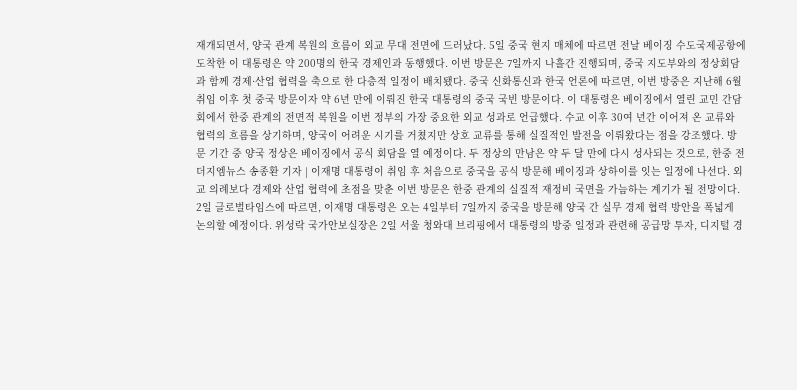재개되면서, 양국 관계 복원의 흐름이 외교 무대 전면에 드러났다. 5일 중국 현지 매체에 따르면 전날 베이징 수도국제공항에 도착한 이 대통령은 약 200명의 한국 경제인과 동행했다. 이번 방문은 7일까지 나흘간 진행되며, 중국 지도부와의 정상회담과 함께 경제·산업 협력을 축으로 한 다층적 일정이 배치됐다. 중국 신화통신과 한국 언론에 따르면, 이번 방중은 지난해 6월 취임 이후 첫 중국 방문이자 약 6년 만에 이뤄진 한국 대통령의 중국 국빈 방문이다. 이 대통령은 베이징에서 열린 교민 간담회에서 한중 관계의 전면적 복원을 이번 정부의 가장 중요한 외교 성과로 언급했다. 수교 이후 30여 년간 이어져 온 교류와 협력의 흐름을 상기하며, 양국이 어려운 시기를 거쳤지만 상호 교류를 통해 실질적인 발전을 이뤄왔다는 점을 강조했다. 방문 기간 중 양국 정상은 베이징에서 공식 회담을 열 예정이다. 두 정상의 만남은 약 두 달 만에 다시 성사되는 것으로, 한중 전
더지엠뉴스 송종환 기자 | 이재명 대통령이 취임 후 처음으로 중국을 공식 방문해 베이징과 상하이를 잇는 일정에 나선다. 외교 의례보다 경제와 산업 협력에 초점을 맞춘 이번 방문은 한중 관계의 실질적 재정비 국면을 가늠하는 계기가 될 전망이다. 2일 글로벌타임스에 따르면, 이재명 대통령은 오는 4일부터 7일까지 중국을 방문해 양국 간 실무 경제 협력 방안을 폭넓게 논의할 예정이다. 위성락 국가안보실장은 2일 서울 청와대 브리핑에서 대통령의 방중 일정과 관련해 공급망 투자, 디지털 경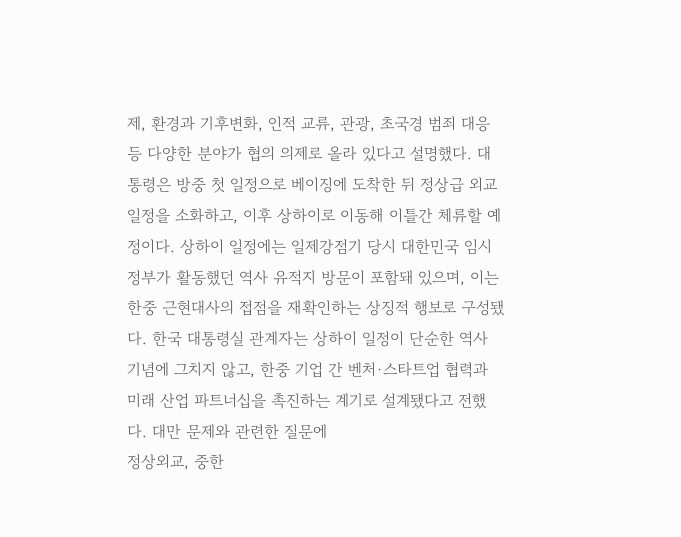제, 환경과 기후변화, 인적 교류, 관광, 초국경 범죄 대응 등 다양한 분야가 협의 의제로 올라 있다고 설명했다. 대통령은 방중 첫 일정으로 베이징에 도착한 뒤 정상급 외교 일정을 소화하고, 이후 상하이로 이동해 이틀간 체류할 예정이다. 상하이 일정에는 일제강점기 당시 대한민국 임시정부가 활동했던 역사 유적지 방문이 포함돼 있으며, 이는 한중 근현대사의 접점을 재확인하는 상징적 행보로 구성됐다. 한국 대통령실 관계자는 상하이 일정이 단순한 역사 기념에 그치지 않고, 한중 기업 간 벤처·스타트업 협력과 미래 산업 파트너십을 촉진하는 계기로 설계됐다고 전했다. 대만 문제와 관련한 질문에
정상외교, 중한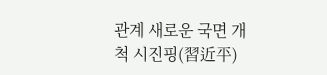관계 새로운 국면 개척 시진핑(習近平)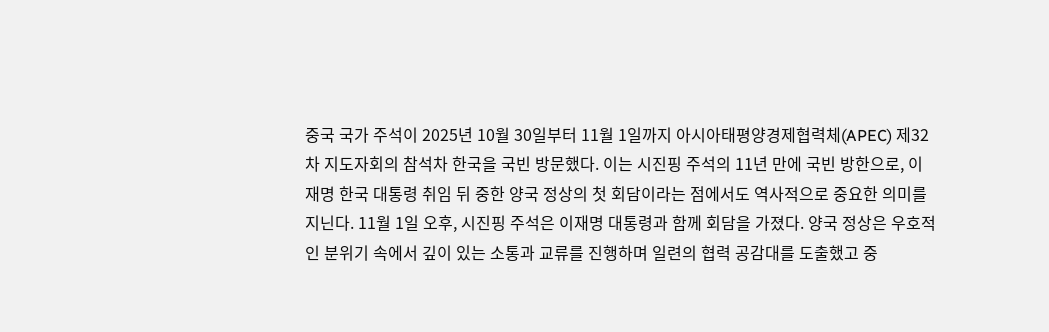중국 국가 주석이 2025년 10월 30일부터 11월 1일까지 아시아태평양경제협력체(APEC) 제32차 지도자회의 참석차 한국을 국빈 방문했다. 이는 시진핑 주석의 11년 만에 국빈 방한으로, 이재명 한국 대통령 취임 뒤 중한 양국 정상의 첫 회담이라는 점에서도 역사적으로 중요한 의미를 지닌다. 11월 1일 오후, 시진핑 주석은 이재명 대통령과 함께 회담을 가졌다. 양국 정상은 우호적인 분위기 속에서 깊이 있는 소통과 교류를 진행하며 일련의 협력 공감대를 도출했고 중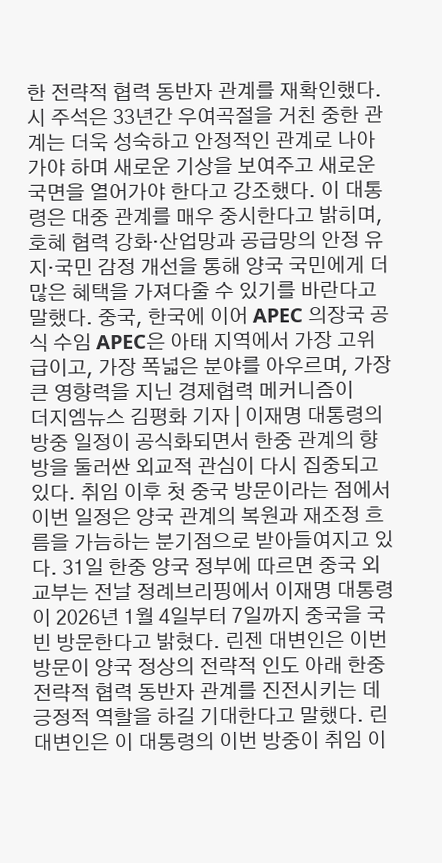한 전략적 협력 동반자 관계를 재확인했다. 시 주석은 33년간 우여곡절을 거친 중한 관계는 더욱 성숙하고 안정적인 관계로 나아가야 하며 새로운 기상을 보여주고 새로운 국면을 열어가야 한다고 강조했다. 이 대통령은 대중 관계를 매우 중시한다고 밝히며, 호혜 협력 강화·산업망과 공급망의 안정 유지·국민 감정 개선을 통해 양국 국민에게 더 많은 혜택을 가져다줄 수 있기를 바란다고 말했다. 중국, 한국에 이어 APEC 의장국 공식 수임 APEC은 아태 지역에서 가장 고위급이고, 가장 폭넓은 분야를 아우르며, 가장 큰 영향력을 지닌 경제협력 메커니즘이
더지엠뉴스 김평화 기자 | 이재명 대통령의 방중 일정이 공식화되면서 한중 관계의 향방을 둘러싼 외교적 관심이 다시 집중되고 있다. 취임 이후 첫 중국 방문이라는 점에서 이번 일정은 양국 관계의 복원과 재조정 흐름을 가늠하는 분기점으로 받아들여지고 있다. 31일 한중 양국 정부에 따르면 중국 외교부는 전날 정례브리핑에서 이재명 대통령이 2026년 1월 4일부터 7일까지 중국을 국빈 방문한다고 밝혔다. 린젠 대변인은 이번 방문이 양국 정상의 전략적 인도 아래 한중 전략적 협력 동반자 관계를 진전시키는 데 긍정적 역할을 하길 기대한다고 말했다. 린 대변인은 이 대통령의 이번 방중이 취임 이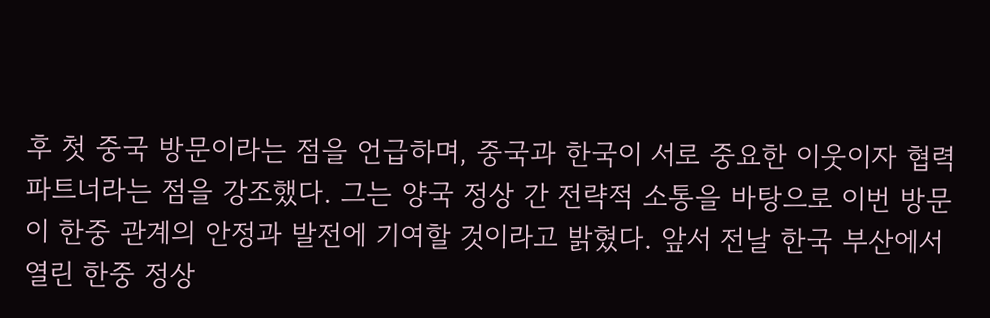후 첫 중국 방문이라는 점을 언급하며, 중국과 한국이 서로 중요한 이웃이자 협력 파트너라는 점을 강조했다. 그는 양국 정상 간 전략적 소통을 바탕으로 이번 방문이 한중 관계의 안정과 발전에 기여할 것이라고 밝혔다. 앞서 전날 한국 부산에서 열린 한중 정상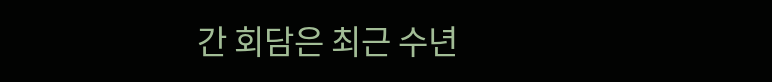간 회담은 최근 수년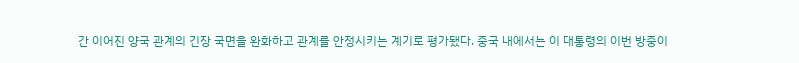간 이어진 양국 관계의 긴장 국면을 완화하고 관계를 안정시키는 계기로 평가됐다. 중국 내에서는 이 대통령의 이번 방중이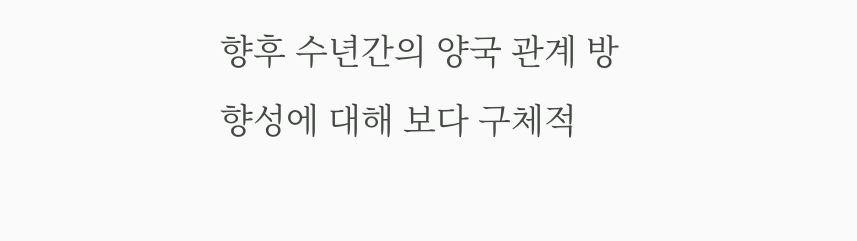향후 수년간의 양국 관계 방향성에 대해 보다 구체적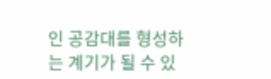인 공감대를 형성하는 계기가 될 수 있